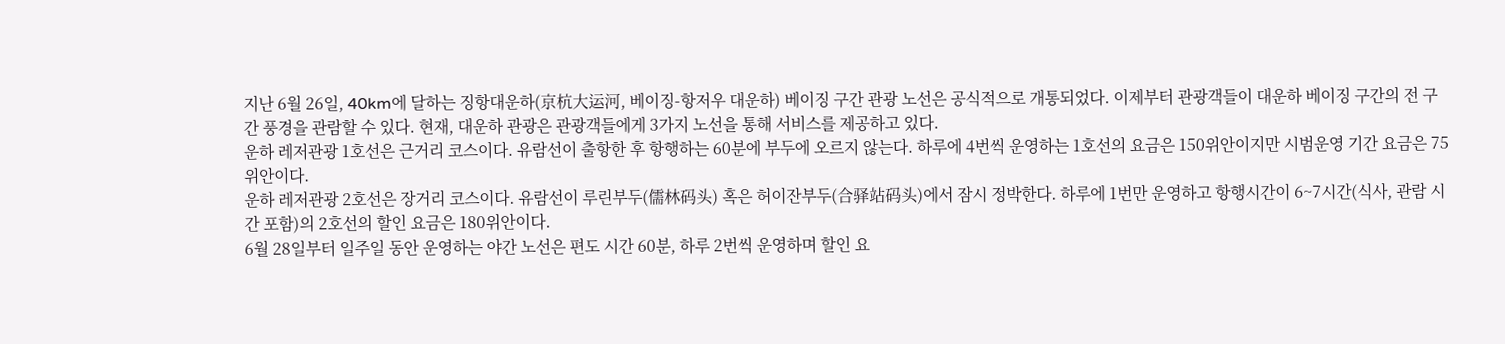지난 6월 26일, 40km에 달하는 징항대운하(京杭大运河, 베이징-항저우 대운하) 베이징 구간 관광 노선은 공식적으로 개통되었다. 이제부터 관광객들이 대운하 베이징 구간의 전 구간 풍경을 관람할 수 있다. 현재, 대운하 관광은 관광객들에게 3가지 노선을 통해 서비스를 제공하고 있다.
운하 레저관광 1호선은 근거리 코스이다. 유람선이 출항한 후 항행하는 60분에 부두에 오르지 않는다. 하루에 4번씩 운영하는 1호선의 요금은 150위안이지만 시범운영 기간 요금은 75위안이다.
운하 레저관광 2호선은 장거리 코스이다. 유람선이 루린부두(儒林码头) 혹은 허이잔부두(合驿站码头)에서 잠시 정박한다. 하루에 1번만 운영하고 항행시간이 6~7시간(식사, 관람 시간 포함)의 2호선의 할인 요금은 180위안이다.
6월 28일부터 일주일 동안 운영하는 야간 노선은 편도 시간 60분, 하루 2번씩 운영하며 할인 요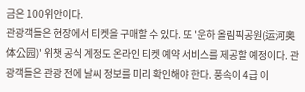금은 100위안이다.
관광객들은 현장에서 티켓을 구매할 수 있다. 또 '운하 올림픽공원(运河奥体公园)' 위챗 공식 계정도 온라인 티켓 예약 서비스를 제공할 예정이다. 관광객들은 관광 전에 날씨 정보를 미리 확인해야 한다. 풍속이 4급 이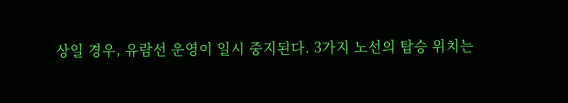상일 경우, 유람선 운영이 일시 중지된다. 3가지 노선의 탑승 위치는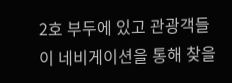2호 부두에 있고 관광객들이 네비게이션을 통해 찾을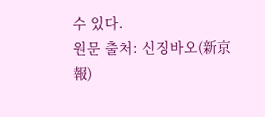수 있다.
원문 출처: 신징바오(新京報)